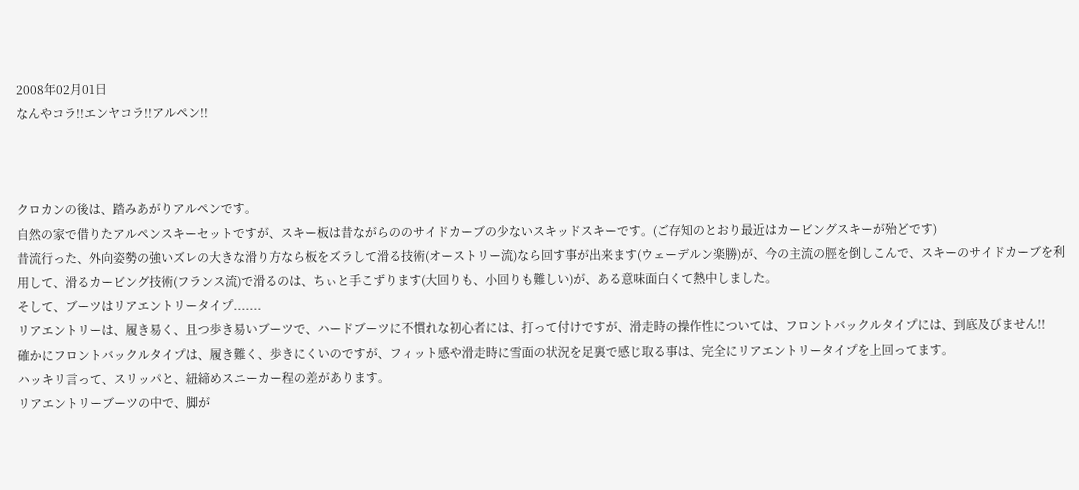2008年02月01日
なんやコラ!!エンヤコラ!!アルペン!!



クロカンの後は、踏みあがりアルペンです。
自然の家で借りたアルペンスキーセットですが、スキー板は昔ながらののサイドカーブの少ないスキッドスキーです。(ご存知のとおり最近はカービングスキーが殆どです)
昔流行った、外向姿勢の強いズレの大きな滑り方なら板をズラして滑る技術(オーストリー流)なら回す事が出来ます(ウェーデルン楽勝)が、今の主流の脛を倒しこんで、スキーのサイドカーブを利用して、滑るカービング技術(フランス流)で滑るのは、ちぃと手こずります(大回りも、小回りも難しい)が、ある意味面白くて熱中しました。
そして、ブーツはリアエントリータイプ.......
リアエントリーは、履き易く、且つ歩き易いブーツで、ハードブーツに不慣れな初心者には、打って付けですが、滑走時の操作性については、フロントバックルタイプには、到底及びません!!
確かにフロントバックルタイプは、履き難く、歩きにくいのですが、フィット感や滑走時に雪面の状況を足裏で感じ取る事は、完全にリアエントリータイプを上回ってます。
ハッキリ言って、スリッパと、紐締めスニーカー程の差があります。
リアエントリーブーツの中で、脚が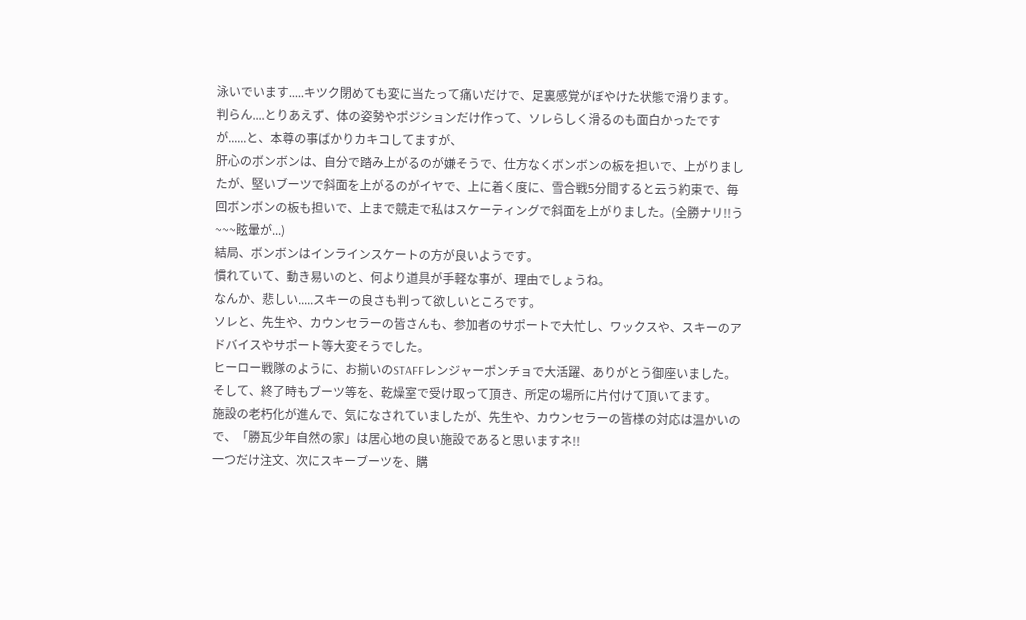泳いでいます.....キツク閉めても変に当たって痛いだけで、足裏感覚がぼやけた状態で滑ります。
判らん....とりあえず、体の姿勢やポジションだけ作って、ソレらしく滑るのも面白かったですが......と、本尊の事ばかりカキコしてますが、
肝心のボンボンは、自分で踏み上がるのが嫌そうで、仕方なくボンボンの板を担いで、上がりましたが、堅いブーツで斜面を上がるのがイヤで、上に着く度に、雪合戦5分間すると云う約束で、毎回ボンボンの板も担いで、上まで競走で私はスケーティングで斜面を上がりました。(全勝ナリ!!う~~~眩暈が...)
結局、ボンボンはインラインスケートの方が良いようです。
慣れていて、動き易いのと、何より道具が手軽な事が、理由でしょうね。
なんか、悲しい.....スキーの良さも判って欲しいところです。
ソレと、先生や、カウンセラーの皆さんも、参加者のサポートで大忙し、ワックスや、スキーのアドバイスやサポート等大変そうでした。
ヒーロー戦隊のように、お揃いのSTAFFレンジャーポンチョで大活躍、ありがとう御座いました。
そして、終了時もブーツ等を、乾燥室で受け取って頂き、所定の場所に片付けて頂いてます。
施設の老朽化が進んで、気になされていましたが、先生や、カウンセラーの皆様の対応は温かいので、「勝瓦少年自然の家」は居心地の良い施設であると思いますネ!!
一つだけ注文、次にスキーブーツを、購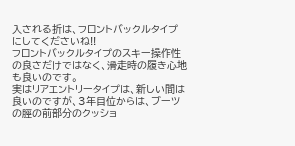入される折は、フロントバックルタイプにしてくださいね!!
フロントバックルタイプのスキー操作性の良さだけではなく、滑走時の履き心地も良いのです。
実はリアエントリータイプは、新しい間は良いのですが、3年目位からは、ブーツの脛の前部分のクッショ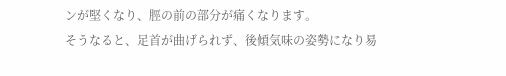ンが堅くなり、脛の前の部分が痛くなります。
そうなると、足首が曲げられず、後傾気味の姿勢になり易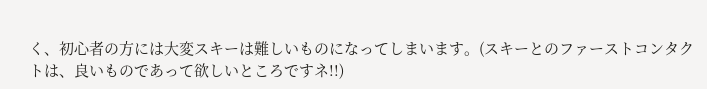く、初心者の方には大変スキーは難しいものになってしまいます。(スキーとのファーストコンタクトは、良いものであって欲しいところですネ!!)